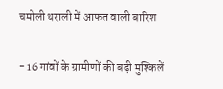चमोली थराली में आफत वाली बारिश

- 16 गांवों के ग्रामीणों की बढ़ी मुश्किलें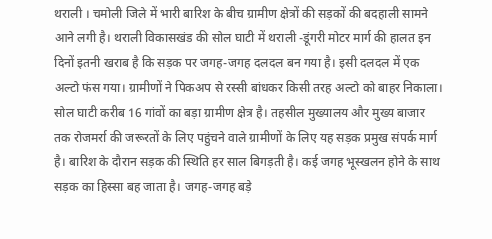थराली । चमोली जिले में भारी बारिश के बीच ग्रामीण क्षेत्रों की सड़कों की बदहाली सामने आने लगी है। थराली विकासखंड की सोल घाटी में थराली -डूंगरी मोटर मार्ग की हालत इन दिनों इतनी खराब है कि सड़क पर जगह-जगह दलदल बन गया है। इसी दलदल में एक अल्टो फंस गया। ग्रामीणों ने पिकअप से रस्सी बांधकर किसी तरह अल्टो को बाहर निकाला।
सोल घाटी करीब 16 गांवों का बड़ा ग्रामीण क्षेत्र है। तहसील मुख्यालय और मुख्य बाजार तक रोजमर्रा की जरूरतों के लिए पहुंचने वाले ग्रामीणों के लिए यह सड़क प्रमुख संपर्क मार्ग है। बारिश के दौरान सड़क की स्थिति हर साल बिगड़ती है। कई जगह भूस्खलन होने के साथ सड़क का हिस्सा बह जाता है। जगह-जगह बड़े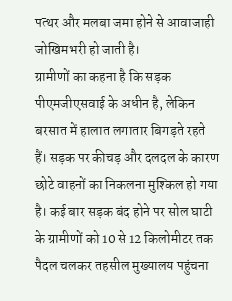पत्थर और मलबा जमा होने से आवाजाही जोखिमभरी हो जाती है।
ग्रामीणों का कहना है कि सड़क पीएमजीएसवाई के अधीन है, लेकिन बरसात में हालात लगातार बिगड़ते रहते हैं। सड़क पर कीचड़ और दलदल के कारण छोटे वाहनों का निकलना मुश्किल हो गया है। कई बार सड़क बंद होने पर सोल घाटी के ग्रामीणों को 10 से 12 किलोमीटर तक पैदल चलकर तहसील मुख्यालय पहुंचना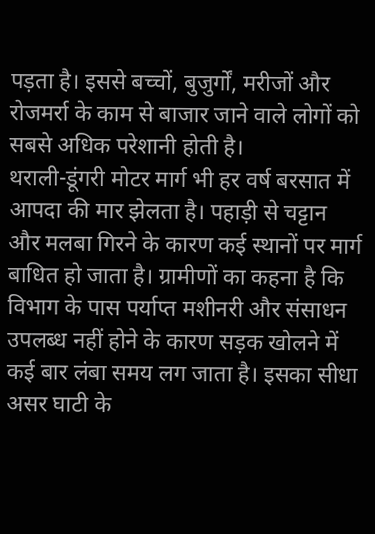पड़ता है। इससे बच्चों, बुजुर्गों, मरीजों और रोजमर्रा के काम से बाजार जाने वाले लोगों को सबसे अधिक परेशानी होती है।
थराली-डूंगरी मोटर मार्ग भी हर वर्ष बरसात में आपदा की मार झेलता है। पहाड़ी से चट्टान और मलबा गिरने के कारण कई स्थानों पर मार्ग बाधित हो जाता है। ग्रामीणों का कहना है कि विभाग के पास पर्याप्त मशीनरी और संसाधन उपलब्ध नहीं होने के कारण सड़क खोलने में कई बार लंबा समय लग जाता है। इसका सीधा असर घाटी के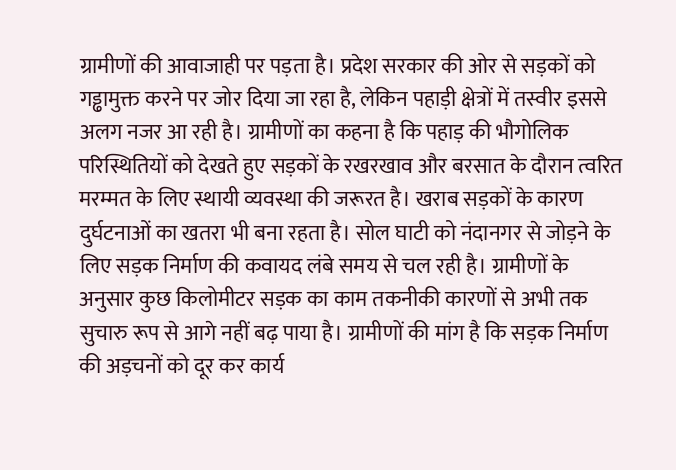ग्रामीणों की आवाजाही पर पड़ता है। प्रदेश सरकार की ओर से सड़कों को गड्ढामुक्त करने पर जोर दिया जा रहा है, लेकिन पहाड़ी क्षेत्रों में तस्वीर इससे अलग नजर आ रही है। ग्रामीणों का कहना है कि पहाड़ की भौगोलिक परिस्थितियों को देखते हुए सड़कों के रखरखाव और बरसात के दौरान त्वरित मरम्मत के लिए स्थायी व्यवस्था की जरूरत है। खराब सड़कों के कारण दुर्घटनाओं का खतरा भी बना रहता है। सोल घाटी को नंदानगर से जोड़ने के लिए सड़क निर्माण की कवायद लंबे समय से चल रही है। ग्रामीणों के अनुसार कुछ किलोमीटर सड़क का काम तकनीकी कारणों से अभी तक सुचारु रूप से आगे नहीं बढ़ पाया है। ग्रामीणों की मांग है कि सड़क निर्माण की अड़चनों को दूर कर कार्य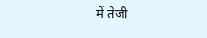में तेजी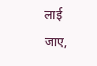लाई जाए,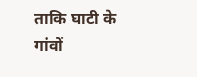ताकि घाटी के गांवों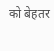को बेहतर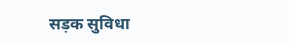सड़क सुविधा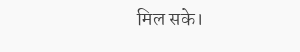मिल सके।